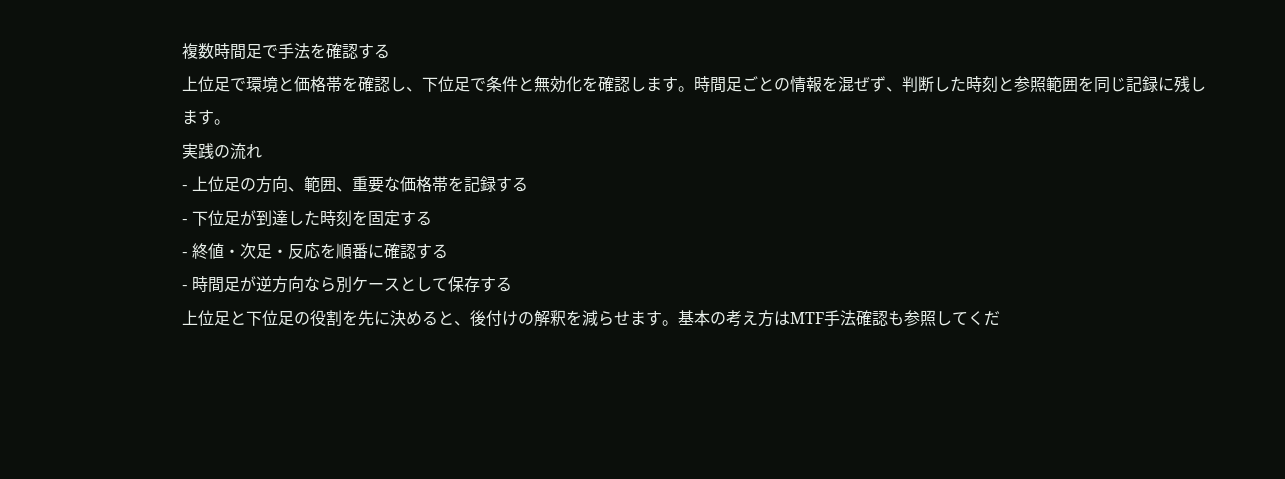複数時間足で手法を確認する
上位足で環境と価格帯を確認し、下位足で条件と無効化を確認します。時間足ごとの情報を混ぜず、判断した時刻と参照範囲を同じ記録に残します。
実践の流れ
- 上位足の方向、範囲、重要な価格帯を記録する
- 下位足が到達した時刻を固定する
- 終値・次足・反応を順番に確認する
- 時間足が逆方向なら別ケースとして保存する
上位足と下位足の役割を先に決めると、後付けの解釈を減らせます。基本の考え方はMTF手法確認も参照してくだ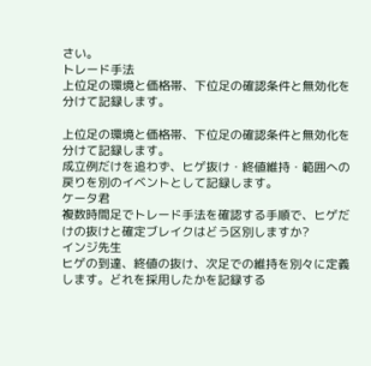さい。
トレード手法
上位足の環境と価格帯、下位足の確認条件と無効化を分けて記録します。

上位足の環境と価格帯、下位足の確認条件と無効化を分けて記録します。
成立例だけを追わず、ヒゲ抜け・終値維持・範囲への戻りを別のイベントとして記録します。
ケータ君
複数時間足でトレード手法を確認する手順で、ヒゲだけの抜けと確定ブレイクはどう区別しますか?
インジ先生
ヒゲの到達、終値の抜け、次足での維持を別々に定義します。どれを採用したかを記録する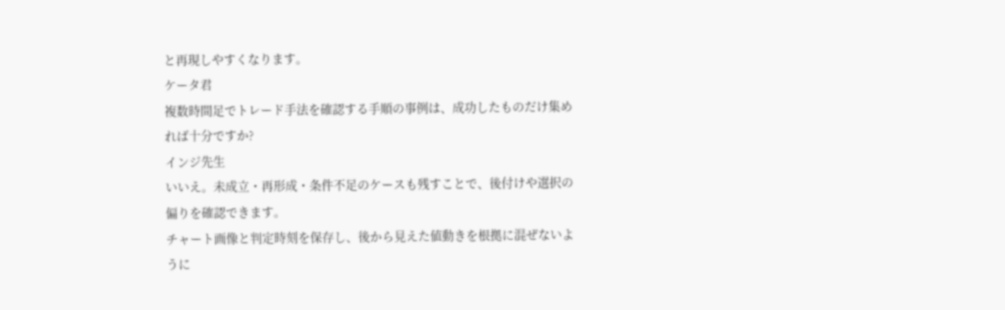と再現しやすくなります。
ケータ君
複数時間足でトレード手法を確認する手順の事例は、成功したものだけ集めれば十分ですか?
インジ先生
いいえ。未成立・再形成・条件不足のケースも残すことで、後付けや選択の偏りを確認できます。
チャート画像と判定時刻を保存し、後から見えた値動きを根拠に混ぜないように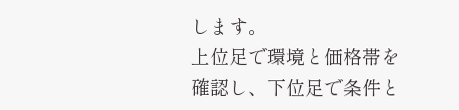します。
上位足で環境と価格帯を確認し、下位足で条件と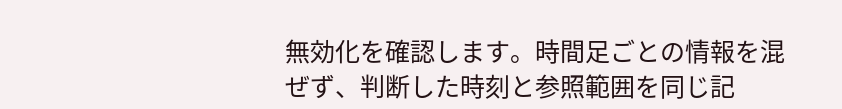無効化を確認します。時間足ごとの情報を混ぜず、判断した時刻と参照範囲を同じ記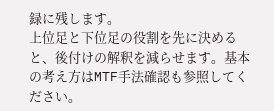録に残します。
上位足と下位足の役割を先に決めると、後付けの解釈を減らせます。基本の考え方はMTF手法確認も参照してください。